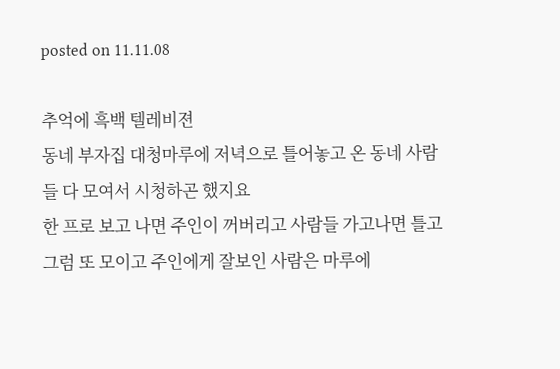posted on 11.11.08

추억에 흑백 텔레비젼
동네 부자집 대청마루에 저녁으로 틀어놓고 온 동네 사람들 다 모여서 시청하곤 했지요
한 프로 보고 나면 주인이 꺼버리고 사람들 가고나면 틀고 그럼 또 모이고 주인에게 잘보인 사람은 마루에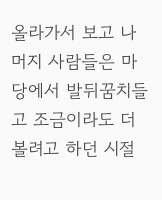올라가서 보고 나머지 사람들은 마당에서 발뒤꿈치들고 조금이라도 더 볼려고 하던 시절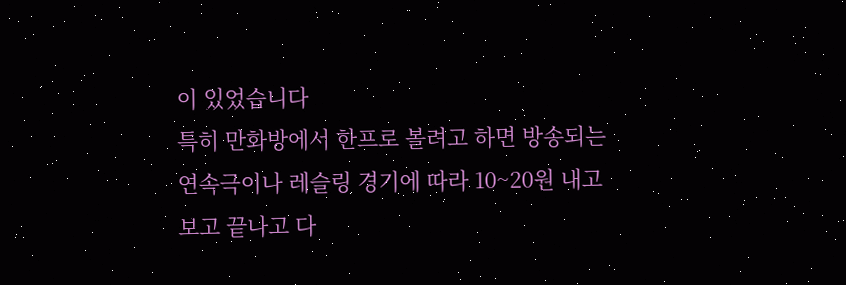이 있었습니다
특히 만화방에서 한프로 볼려고 하면 방송되는 연속극이나 레슬링 경기에 따라 10~20원 내고 보고 끝나고 다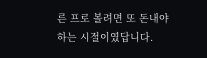른 프로 볼려면 또 돈내야하는 시절이였답니다.